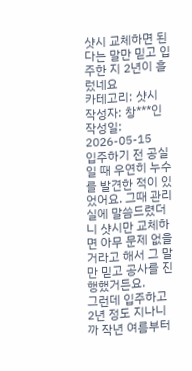샷시 교체하면 된다는 말만 믿고 입주한 지 2년이 흘렀네요
카테고리: 샷시
작성자: 창***인
작성일: 2026-05-15
입주하기 전 공실일 때 우연히 누수를 발견한 적이 있었어요. 그때 관리실에 말씀드렸더니 샷시만 교체하면 아무 문제 없을 거라고 해서 그 말만 믿고 공사를 진행했거든요.
그런데 입주하고 2년 정도 지나니까 작년 여름부터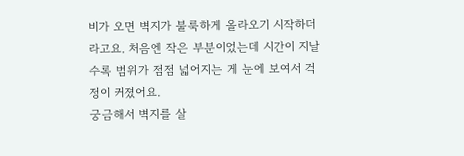비가 오면 벽지가 불룩하게 올라오기 시작하더라고요. 처음엔 작은 부분이었는데 시간이 지날수록 범위가 점점 넓어지는 게 눈에 보여서 걱정이 커졌어요.
궁금해서 벽지를 살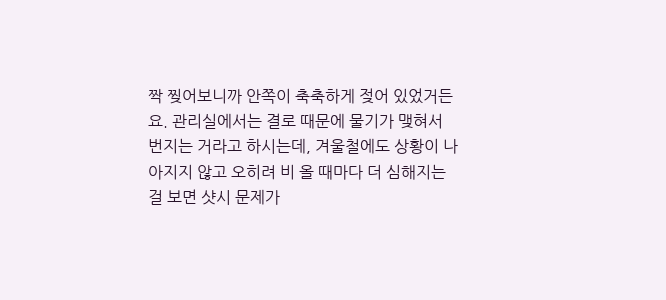짝 찢어보니까 안쪽이 축축하게 젖어 있었거든요. 관리실에서는 결로 때문에 물기가 맺혀서 번지는 거라고 하시는데, 겨울철에도 상황이 나아지지 않고 오히려 비 올 때마다 더 심해지는 걸 보면 샷시 문제가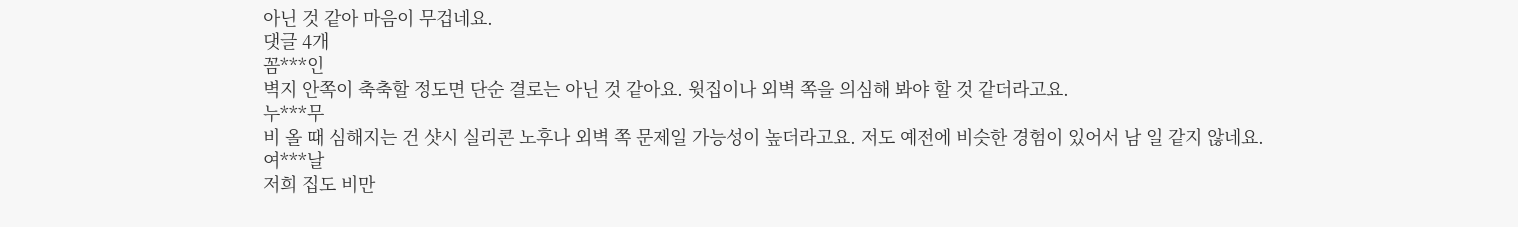아닌 것 같아 마음이 무겁네요.
댓글 4개
꼼***인
벽지 안쪽이 축축할 정도면 단순 결로는 아닌 것 같아요. 윗집이나 외벽 쪽을 의심해 봐야 할 것 같더라고요.
누***무
비 올 때 심해지는 건 샷시 실리콘 노후나 외벽 쪽 문제일 가능성이 높더라고요. 저도 예전에 비슷한 경험이 있어서 남 일 같지 않네요.
여***날
저희 집도 비만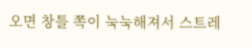오면 창틀 쪽이 눅눅해져서 스트레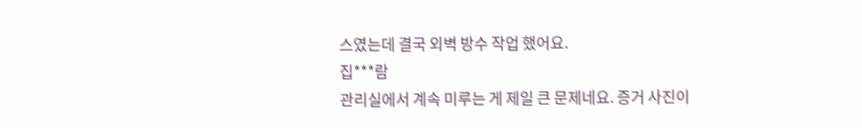스였는데 결국 외벽 방수 작업 했어요.
집***람
관리실에서 계속 미루는 게 제일 큰 문제네요. 증거 사진이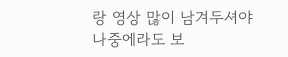랑 영상 많이 남겨두셔야 나중에라도 보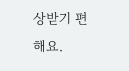상받기 편해요.